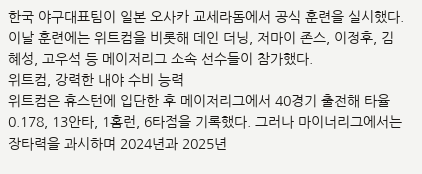한국 야구대표팀이 일본 오사카 교세라돔에서 공식 훈련을 실시했다. 이날 훈련에는 위트컴을 비롯해 데인 더닝, 저마이 존스, 이정후, 김혜성, 고우석 등 메이저리그 소속 선수들이 참가했다.
위트컴, 강력한 내야 수비 능력
위트컴은 휴스턴에 입단한 후 메이저리그에서 40경기 출전해 타율 0.178, 13안타, 1홈런, 6타점을 기록했다. 그러나 마이너리그에서는 장타력을 과시하며 2024년과 2025년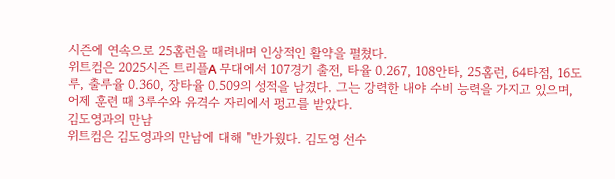시즌에 연속으로 25홈런을 때려내며 인상적인 활약을 펼쳤다.
위트컴은 2025시즌 트리플A 무대에서 107경기 출전, 타율 0.267, 108안타, 25홈런, 64타점, 16도루, 출루율 0.360, 장타율 0.509의 성적을 남겼다. 그는 강력한 내야 수비 능력을 가지고 있으며, 어제 훈련 때 3루수와 유격수 자리에서 펑고를 받았다.
김도영과의 만남
위트컴은 김도영과의 만남에 대해 "반가웠다. 김도영 선수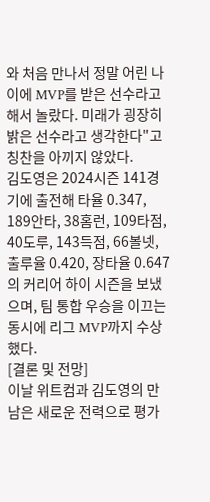와 처음 만나서 정말 어린 나이에 MVP를 받은 선수라고 해서 놀랐다. 미래가 굉장히 밝은 선수라고 생각한다"고 칭찬을 아끼지 않았다.
김도영은 2024시즌 141경기에 출전해 타율 0.347, 189안타, 38홈런, 109타점, 40도루, 143득점, 66볼넷, 출루율 0.420, 장타율 0.647의 커리어 하이 시즌을 보냈으며, 팀 통합 우승을 이끄는 동시에 리그 MVP까지 수상했다.
[결론 및 전망]
이날 위트컴과 김도영의 만남은 새로운 전력으로 평가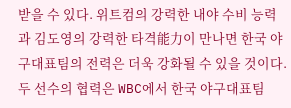받을 수 있다. 위트컴의 강력한 내야 수비 능력과 김도영의 강력한 타격能力이 만나면 한국 야구대표팀의 전력은 더욱 강화될 수 있을 것이다. 두 선수의 협력은 WBC에서 한국 야구대표팀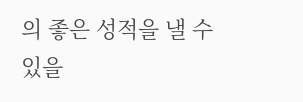의 좋은 성적을 낼 수 있을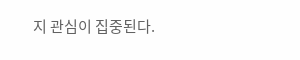지 관심이 집중된다.